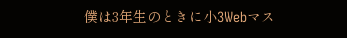僕は3年生のときに小3Webマス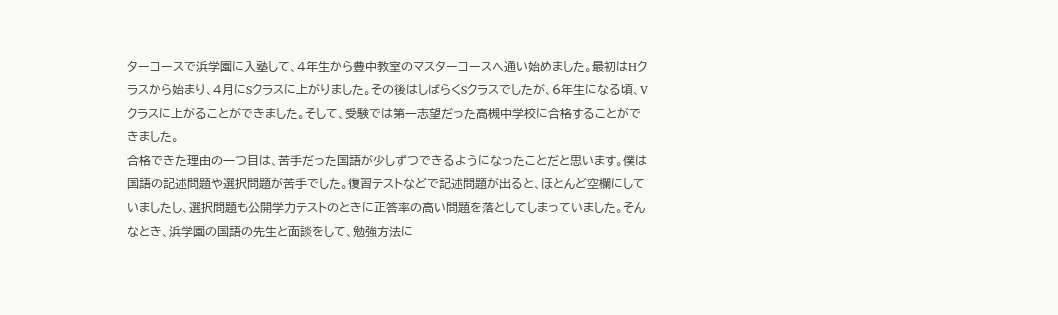ターコースで浜学園に入塾して、4年生から豊中教室のマスターコースへ通い始めました。最初はHクラスから始まり、4月にSクラスに上がりました。その後はしばらくSクラスでしたが、6年生になる頃、Vクラスに上がることができました。そして、受験では第一志望だった高槻中学校に合格することができました。
合格できた理由の一つ目は、苦手だった国語が少しずつできるようになったことだと思います。僕は国語の記述問題や選択問題が苦手でした。復習テストなどで記述問題が出ると、ほとんど空欄にしていましたし、選択問題も公開学力テストのときに正答率の高い問題を落としてしまっていました。そんなとき、浜学園の国語の先生と面談をして、勉強方法に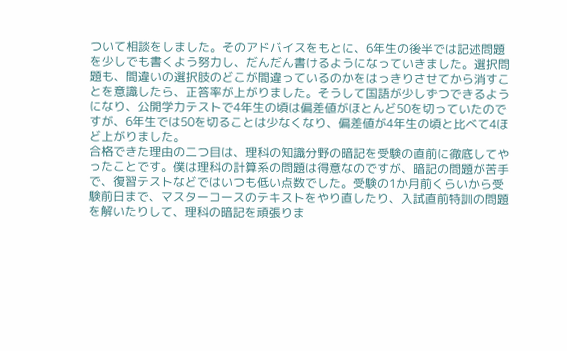ついて相談をしました。そのアドバイスをもとに、6年生の後半では記述問題を少しでも書くよう努力し、だんだん書けるようになっていきました。選択問題も、間違いの選択肢のどこが間違っているのかをはっきりさせてから消すことを意識したら、正答率が上がりました。そうして国語が少しずつできるようになり、公開学力テストで4年生の頃は偏差値がほとんど50を切っていたのですが、6年生では50を切ることは少なくなり、偏差値が4年生の頃と比べて4ほど上がりました。
合格できた理由の二つ目は、理科の知識分野の暗記を受験の直前に徹底してやったことです。僕は理科の計算系の問題は得意なのですが、暗記の問題が苦手で、復習テストなどではいつも低い点数でした。受験の1か月前くらいから受験前日まで、マスターコースのテキストをやり直したり、入試直前特訓の問題を解いたりして、理科の暗記を頑張りま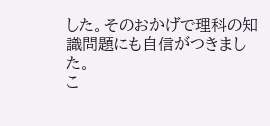した。そのおかげで理科の知識問題にも自信がつきました。
こ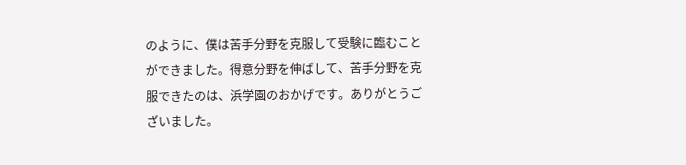のように、僕は苦手分野を克服して受験に臨むことができました。得意分野を伸ばして、苦手分野を克服できたのは、浜学園のおかげです。ありがとうございました。